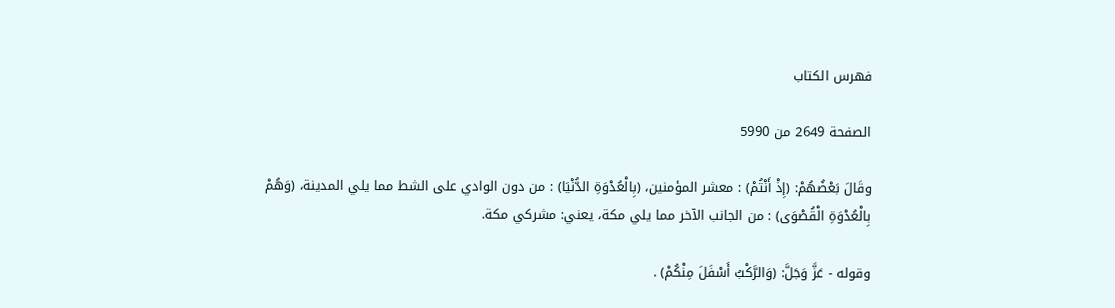فهرس الكتاب

الصفحة 2649 من 5990

وقَالَ بَعْضُهُمْ: (إِذْ أَنْتُمْ) : معشر المؤمنين، (بِالْعُدْوَةِ الدُّنْيَا) : من دون الوادي على الشط مما يلي المدينة، (وَهُمْ بِالْعُدْوَةِ الْقُصْوَى) : من الجانب الآخر مما يلي مكة، يعني: مشركي مكة.

وقوله - عَزَّ وَجَلَّ: (وَالرَّكْبُ أَسْفَلَ مِنْكُمْ) .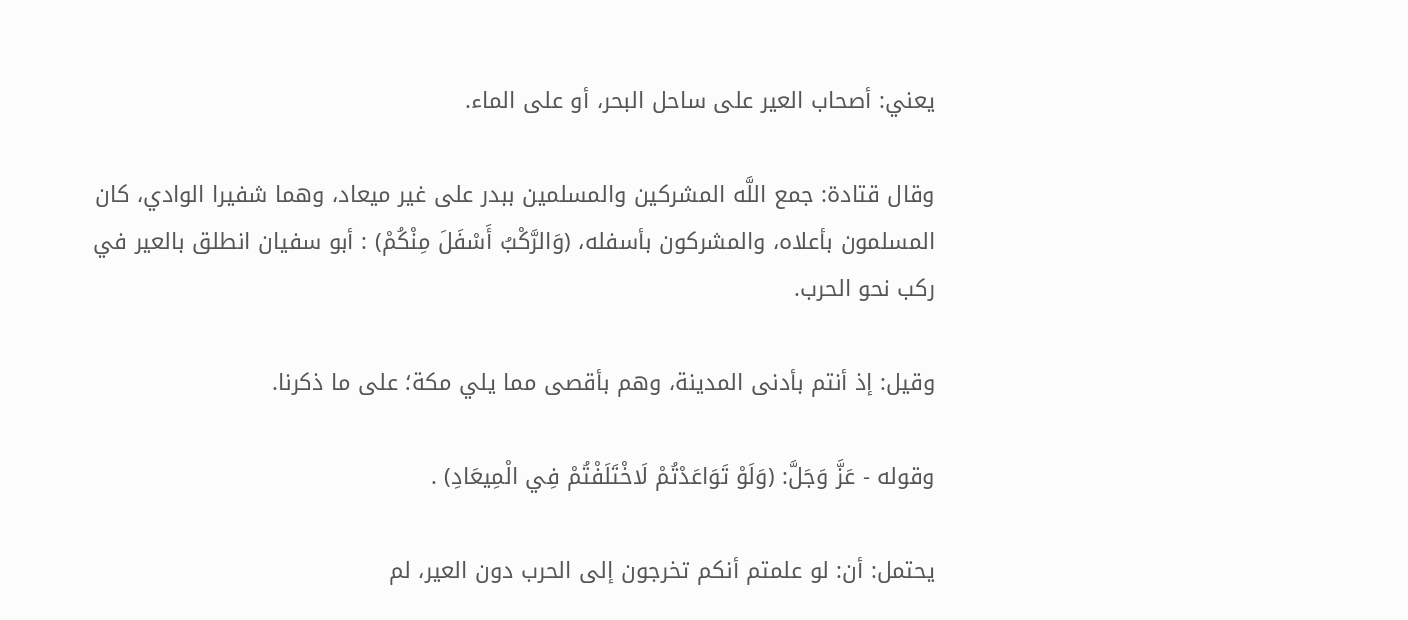يعني: أصحاب العير على ساحل البحر، أو على الماء.

وقال قتادة: جمع اللَّه المشركين والمسلمين ببدر على غير ميعاد، وهما شفيرا الوادي، كان المسلمون بأعلاه، والمشركون بأسفله، (وَالرَّكْبُ أَسْفَلَ مِنْكُمْ) : أبو سفيان انطلق بالعير في ركب نحو الحرب.

وقيل: إذ أنتم بأدنى المدينة، وهم بأقصى مما يلي مكة؛ على ما ذكرنا.

وقوله - عَزَّ وَجَلَّ: (وَلَوْ تَوَاعَدْتُمْ لَاخْتَلَفْتُمْ فِي الْمِيعَادِ) .

يحتمل: أن: لو علمتم أنكم تخرجون إلى الحرب دون العير، لم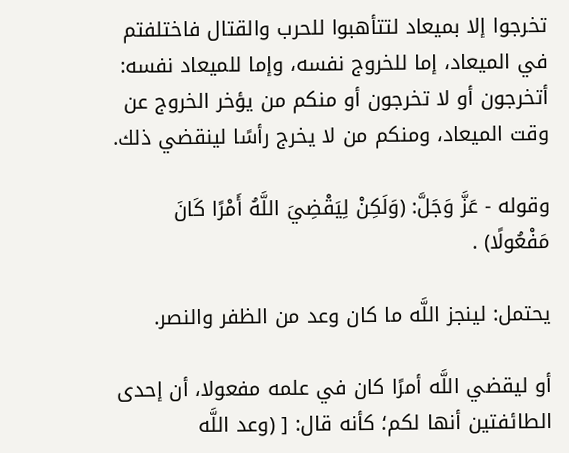تخرجوا إلا بميعاد لتتأهبوا للحرب والقتال فاختلفتم في الميعاد، إما للخروج نفسه، وإما للميعاد نفسه: أتخرجون أو لا تخرجون أو منكم من يؤخر الخروج عن وقت الميعاد، ومنكم من لا يخرج رأسًا لينقضي ذلك.

وقوله - عَزَّ وَجَلَّ: (وَلَكِنْ لِيَقْضِيَ اللَّهُ أَمْرًا كَانَ مَفْعُولًا) .

يحتمل: لينجز اللَّه ما كان وعد من الظفر والنصر.

أو ليقضي اللَّه أمرًا كان في علمه مفعولا، أن إحدى الطائفتين أنها لكم؛ كأنه قال: [ (وعد اللَّه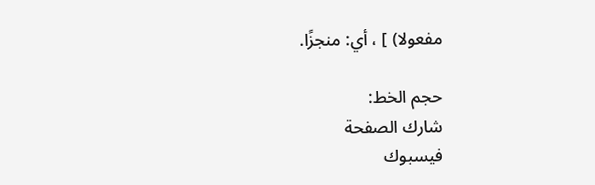مفعولا) ] ، أي: منجزًا.

حجم الخط:
شارك الصفحة
فيسبوك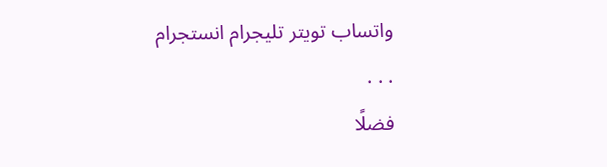واتساب تويتر تليجرام انستجرام
. . .
فضلًا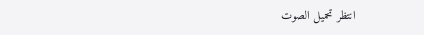انتظر تحميل الصوت